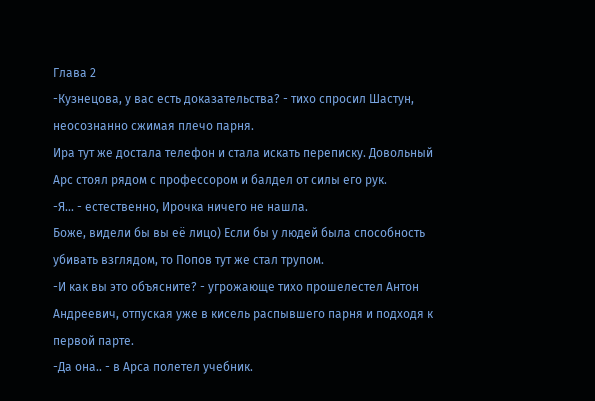Глава 2
-Кузнецова, у вас есть доказательства? - тихо спросил Шастун, неосознанно сжимая плечо парня.
Ира тут же достала телефон и стала искать переписку. Довольный Арс стоял рядом с профессором и балдел от силы его рук.
-Я... - естественно, Ирочка ничего не нашла.
Боже, видели бы вы её лицо) Если бы у людей была способность убивать взглядом, то Попов тут же стал трупом.
-И как вы это объясните? - угрожающе тихо прошелестел Антон Андреевич, отпуская уже в кисель распывшего парня и подходя к первой парте.
-Да она.. - в Арса полетел учебник.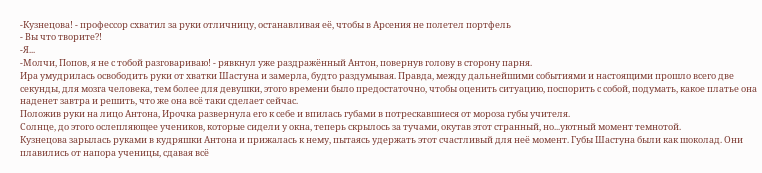-Кузнецова! - профессор схватил за руки отличницу, останавливая её, чтобы в Арсения не полетел портфель
- Вы что творите?!
-Я...
-Молчи, Попов, я не с тобой разговариваю! - рявкнул уже раздражённый Антон, повернув голову в сторону парня.
Ира умудрилась освободить руки от хватки Шастуна и замерла, будто раздумывая. Правда, между дальнейшими событиями и настоящими прошло всего две секунды, для мозга человека, тем более для девушки, этого времени было предостаточно, чтобы оценить ситуацию, поспорить с собой, подумать, какое платье она наденет завтра и решить, что же она всё таки сделает сейчас.
Положив руки на лицо Антона, Ирочка развернула его к себе и впилась губами в потрескавшиеся от мороза губы учителя.
Солнце, до этого ослепляющее учеников, которые сидели у окна, теперь скрылось за тучами, окутав этот странный, но...уютный момент темнотой.
Кузнецова зарылась руками в кудряшки Антона и прижалась к нему, пытаясь удержать этот счастливый для неё момент. Губы Шастуна были как шоколад. Они плавились от напора ученицы, сдавая всё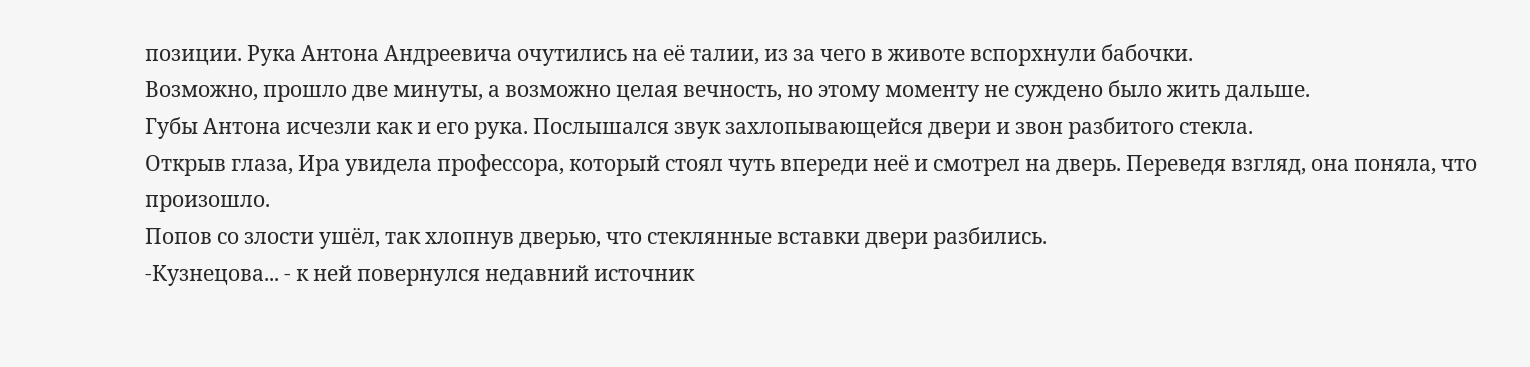позиции. Рука Антона Андреевича очутились на её талии, из за чего в животе вспорхнули бабочки.
Возможно, прошло две минуты, а возможно целая вечность, но этому моменту не суждено было жить дальше.
Губы Антона исчезли как и его рука. Послышался звук захлопывающейся двери и звон разбитого стекла.
Открыв глаза, Ира увидела профессора, который стоял чуть впереди неё и смотрел на дверь. Переведя взгляд, она поняла, что произошло.
Попов со злости ушёл, так хлопнув дверью, что стеклянные вставки двери разбились.
-Кузнецова... - к ней повернулся недавний источник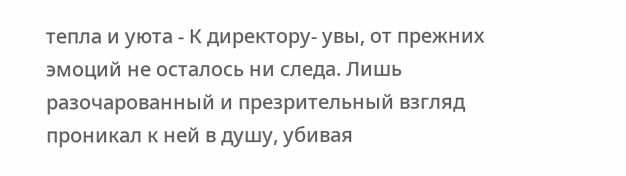тепла и уюта - К директору- увы, от прежних эмоций не осталось ни следа. Лишь разочарованный и презрительный взгляд проникал к ней в душу, убивая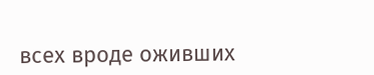всех вроде оживших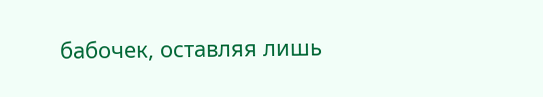бабочек, оставляя лишь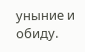уныние и обиду.